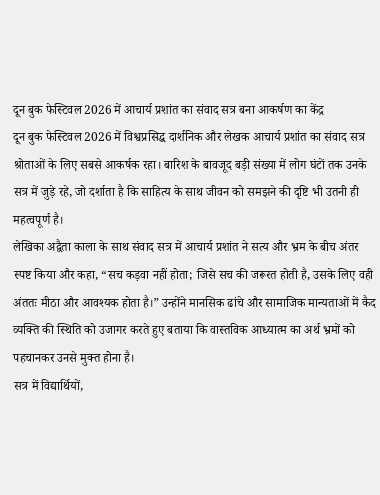दून बुक फेस्टिवल 2026 में आचार्य प्रशांत का संवाद सत्र बना आकर्षण का केंद्र
दून बुक फेस्टिवल 2026 में विश्वप्रसिद्ध दार्शनिक और लेखक आचार्य प्रशांत का संवाद सत्र श्रोताओं के लिए सबसे आकर्षक रहा। बारिश के बावजूद बड़ी संख्या में लोग घंटों तक उनके सत्र में जुड़े रहे, जो दर्शाता है कि साहित्य के साथ जीवन को समझने की दृष्टि भी उतनी ही महत्वपूर्ण है।
लेखिका अद्वैता काला के साथ संवाद सत्र में आचार्य प्रशांत ने सत्य और भ्रम के बीच अंतर स्पष्ट किया और कहा, “सच कड़वा नहीं होता; जिसे सच की जरूरत होती है, उसके लिए वही अंततः मीठा और आवश्यक होता है।” उन्होंने मानसिक ढांचे और सामाजिक मान्यताओं में कैद व्यक्ति की स्थिति को उजागर करते हुए बताया कि वास्तविक आध्यात्म का अर्थ भ्रमों को पहचानकर उनसे मुक्त होना है।
सत्र में विद्यार्थियों,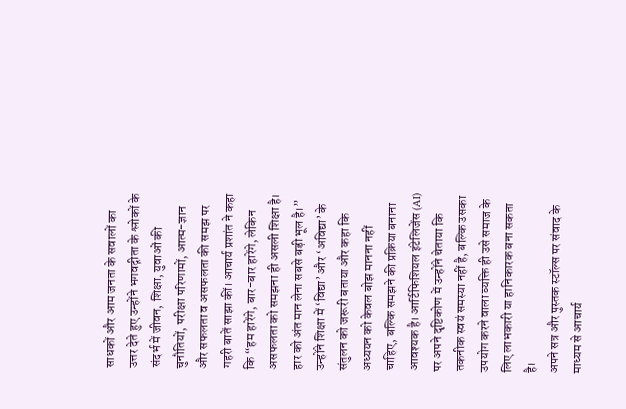साधकों और आम जनता के सवालों का उत्तर देते हुए उन्होंने भगवद्गीता के श्लोकों के संदर्भ में जीवन, शिक्षा, युवाओं की चुनौतियों, परीक्षा परिणामों, आत्म-ज्ञान और सफलता व असफलता की समझ पर गहरी बातें साझा कीं। आचार्य प्रशांत ने कहा कि “हम हारेंगे, बार-बार हारेंगे, लेकिन असफलता को समझना ही असली शिक्षा है। हार को अंत मान लेना सबसे बड़ी भूल है।”
उन्होंने शिक्षा में ‘विद्या’ और ‘अविद्या’ के संतुलन को जरूरी बताया और कहा कि अध्ययन को केवल बोझ मानना नहीं चाहिए, बल्कि समझने की प्रक्रिया बनाना आवश्यक है। आर्टिफिशियल इंटेलिजेंस (AI) पर अपने दृष्टिकोण में उन्होंने चेताया कि तकनीक स्वयं समस्या नहीं है, बल्कि उसका उपयोग करने वाला व्यक्ति ही उसे समाज के लिए लाभकारी या हानिकारक बना सकता है।
अपने सत्र और पुस्तक स्टॉल्स पर संवाद के माध्यम से आचार्य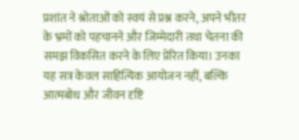प्रशांत ने श्रोताओं को स्वयं से प्रश्न करने, अपने भीतर के भ्रमों को पहचानने और जिम्मेदारी तथा चेतना की समझ विकसित करने के लिए प्रेरित किया। उनका यह सत्र केवल साहित्यिक आयोजन नहीं, बल्कि आत्मबोध और जीवन दृष्टि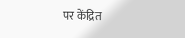पर केंद्रित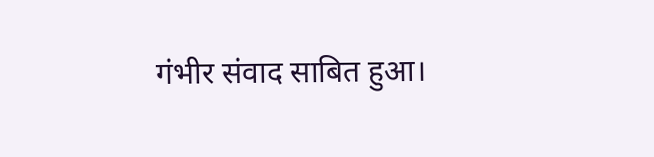गंभीर संवाद साबित हुआ।